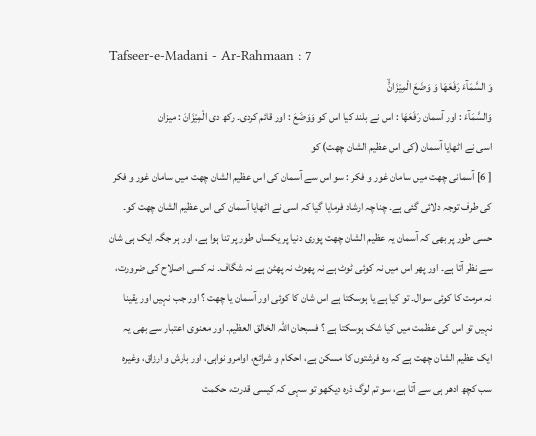Tafseer-e-Madani - Ar-Rahmaan : 7
وَ السَّمَآءَ رَفَعَهَا وَ وَضَعَ الْمِیْزَانَۙ
وَالسَّمَآءَ : اور آسمان رَفَعَهَا : اس نے بلند کیا اس کو وَوَضَعَ : اور قائم کردی۔ رکھ دی الْمِيْزَانَ : میزان
اسی نے اٹھایا آسمان (کی اس عظیم الشان چھت) کو
[ 6] آسمانی چھت میں سامان غور و فکر : سو اس سے آسمان کی اس عظیم الشان چھت میں سامان غور و فکر کی طرف توجہ دلائی گئی ہے۔ چناچہ ارشاد فرمایا گیا کہ اسی نے اٹھایا آسمان کی اس عظیم الشان چھت کو۔ حسی طور پر بھی کہ آسمان یہ عظیم الشان چھت پوری دنیا پر یکساں طور پر تنا ہوا ہے، اور ہر جگہ ایک ہی شان سے نظر آتا ہے۔ اور پھر اس میں نہ کوئی ٹوٹ ہے نہ پھوٹ نہ پھٹن ہے نہ شگاف۔ نہ کسی اصلاح کی ضرورت، نہ مرمت کا کوئی سوال۔ تو کیا ہے یا ہوسکتا ہے اس شان کا کوئی اور آسمان یا چھت ؟ اور جب نہیں اور یقینا نہیں تو اس کی عظمت میں کیا شک ہوسکتا ہے ؟ فسبحان اللّٰہ الخالق العظیم۔ اور معنوی اعتبار سے بھی یہ ایک عظیم الشان چھت ہے کہ وہ فرشتوں کا مسکن ہے، احکام و شرائع، اوامرو نواہی، اور بارش و ارزاق، وغیرہ سب کچھ ادھر ہی سے آتا ہے، سو تم لوگ ذرہ دیکھو تو سہی کہ کیسی قدرت، حکمت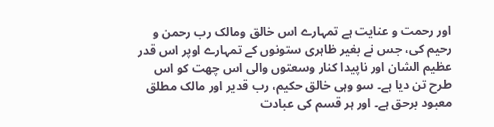اور رحمت و عنایت ہے تمہارے اس خالق ومالک رب رحمن و رحیم کی، جس نے بغیر ظاہری ستونوں کے تمہارے اوپر اس قدر عظیم الشان اور ناپیدا کنار وسعتوں والی اس چھت کو اس طرح تن دیا ہے۔ سو وہی خالق حکیم، رب قدیر اور مالک مطلق معبود برحق ہے۔ اور ہر قسم کی عبادت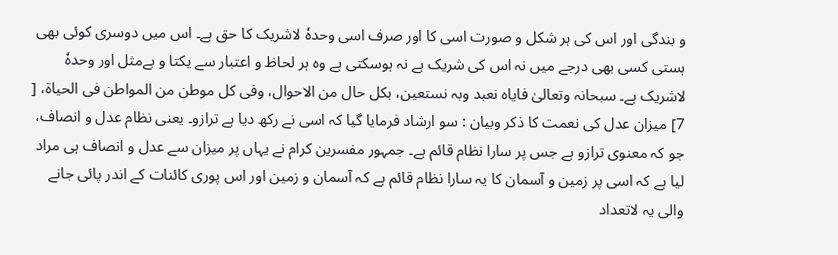و بندگی اور اس کی ہر شکل و صورت اسی کا اور صرف اسی وحدہٗ لاشریک کا حق ہے۔ اس میں دوسری کوئی بھی ہستی کسی بھی درجے میں نہ اس کی شریک ہے نہ ہوسکتی ہے وہ ہر لحاظ و اعتبار سے یکتا و بےمثل اور وحدہٗ لاشریک ہے۔ سبحانہ وتعالیٰ فایاہ نعبد وبہ نستعین، بکل حال من الاحوال، وفی کل موطن من المواطن فی الحیاۃ، [ 7] میزان عدل کی نعمت کا ذکر وبیان : سو ارشاد فرمایا گیا کہ اسی نے رکھ دیا ہے ترازو۔ یعنی نظام عدل و انصاف، جو کہ معنوی ترازو ہے جس پر سارا نظام قائم ہے۔ جمہور مفسرین کرام نے یہاں پر میزان سے عدل و انصاف ہی مراد لیا ہے کہ اسی پر زمین و آسمان کا یہ سارا نظام قائم ہے کہ آسمان و زمین اور اس پوری کائنات کے اندر پائی جانے والی یہ لاتعداد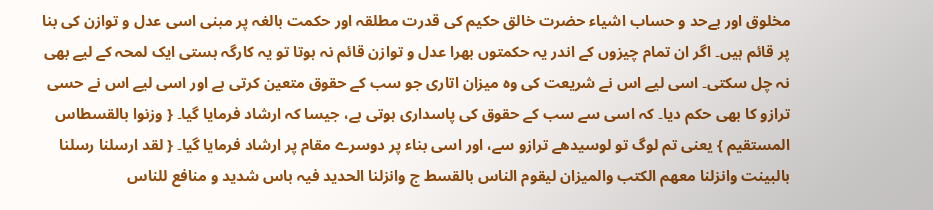مخلوق اور بےحد و حساب اشیاء حضرت خالق حکیم کی قدرت مطلقہ اور حکمت بالغہ پر مبنی اسی عدل و توازن کی بنا پر قائم ہیں۔ اگر ان تمام چیزوں کے اندر یہ حکمتوں بھرا عدل و توازن قائم نہ ہوتا تو یہ کارگہ ہستی ایک لمحہ کے لیے بھی نہ چل سکتی۔ اسی لیے اس نے شریعت کی وہ میزان اتاری جو سب کے حقوق متعین کرتی ہے اور اسی لیے اس نے حسی ترازو کا بھی حکم دیا۔ کہ اسی سے سب کے حقوق کی پاسداری ہوتی ہے، جیسا کہ ارشاد فرمایا گیا۔ { وزنوا بالقسطاس المستقیم } یعنی تم لوگ تو لوسیدھے ترازو سے، اور اسی بناء پر دوسرے مقام پر ارشاد فرمایا گیا۔ { لقد ارسلنا رسلنا بالبینت وانزلنا معھم الکتب والمیزان لیقوم الناس بالقسط ج وانزلنا الحدید فیہ باس شدید و منافع للناس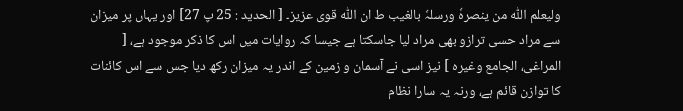ولیعلم اللّٰہ من ینصرہٗ ورسلہٗ بالغیب ط ان اللّٰہ قوی عزیز۔ [ الحدید : 25 پ 27] اور یہاں پر میزان سے مراد حسی ترازو بھی مراد لیا جاسکتا ہے جیسا کہ روایات میں اس کا ذکر موجود ہے، [ المراغی، الجامع وغیرہ ] نیز اسی نے آسمان و زمین کے اندر یہ میزان رکھ دیا جس سے اس کائنات کا توازن قائم ہے، ورنہ یہ سارا نظام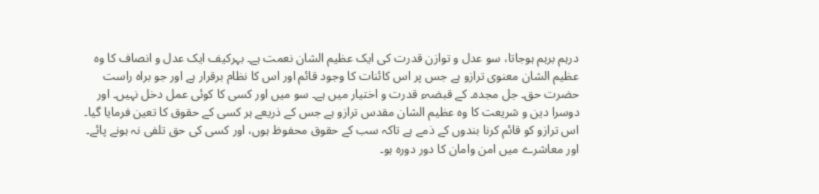درہم برہم ہوجاتا، سو عدل و توازن قدرت کی ایک عظیم الشان نعمت ہے۔ بہرکیف ایک عدل و انصاف کا وہ عظیم الشان معنوی ترازو ہے جس پر اس کائنات کا وجود قائم اور اس کا نظام برقرار ہے اور جو براہ راست حضرت حق۔ جل مجدہ۔ کے قبضہء قدرت و اختیار میں ہے۔ سو میں اور کسی کا کوئی عمل دخل نہیں۔ اور دوسرا دین و شریعت کا وہ عظیم الشان مقدس ترازو ہے جس کے ذریعے ہر کسی کے حقوق کا تعین فرمایا گیا۔ اس ترازو کو قائم کرنا بندوں کے ذمے ہے تاکہ سب کے حقوق محفوظ ہوں، اور کسی کی حق تلفی نہ ہونے پائے۔ اور معاشرے میں امن وامان کا دور دورہ ہو۔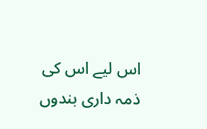اس لیے اس کی ذمہ داری بندوں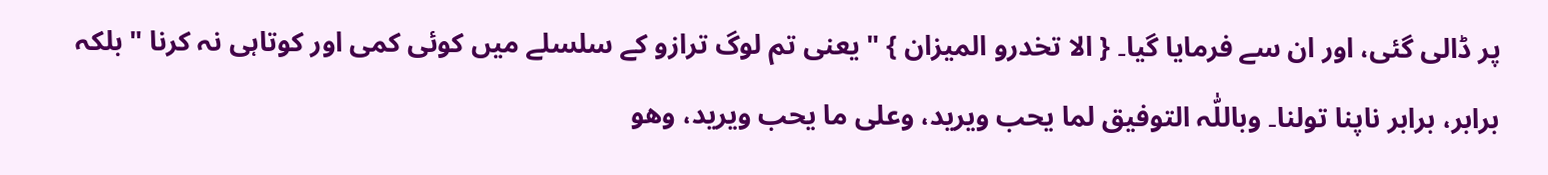پر ڈالی گئی، اور ان سے فرمایا گیا۔ { الا تخدرو المیزان } " یعنی تم لوگ ترازو کے سلسلے میں کوئی کمی اور کوتاہی نہ کرنا " بلکہ برابر، برابر ناپنا تولنا۔ وباللّٰہ التوفیق لما یحب ویرید، وعلی ما یحب ویرید، وھو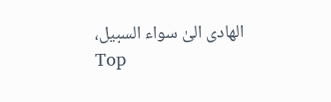الھادی الیٰ سواء السبیل،
Top